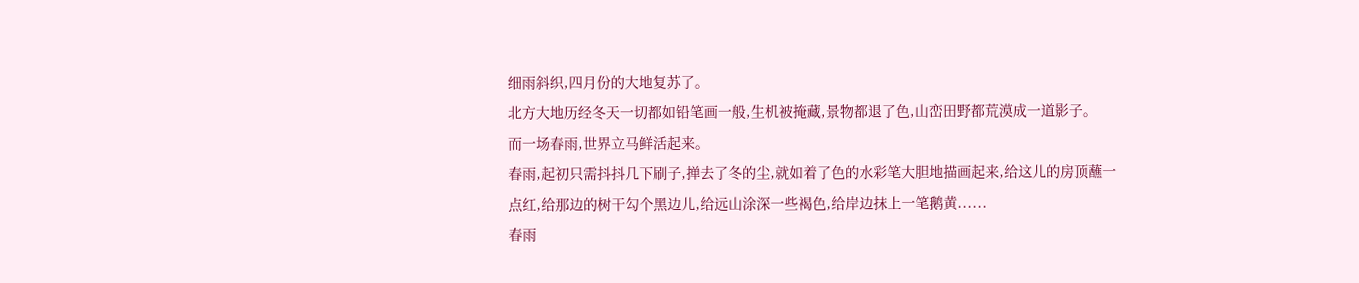细雨斜织,四月份的大地复苏了。
北方大地历经冬天一切都如铅笔画一般,生机被掩藏,景物都退了色,山峦田野都荒漠成一道影子。
而一场春雨,世界立马鲜活起来。
春雨,起初只需抖抖几下刷子,掸去了冬的尘,就如着了色的水彩笔大胆地描画起来,给这儿的房顶蘸一点红,给那边的树干勾个黑边儿,给远山涂深一些褐色,给岸边抹上一笔鹅黄......
春雨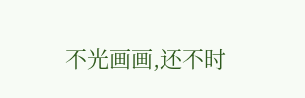不光画画,还不时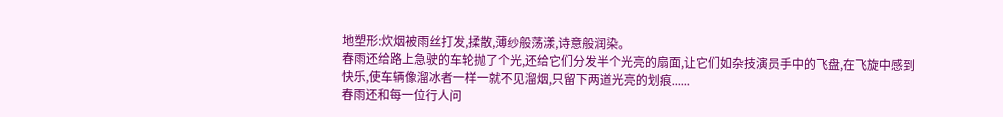地塑形:炊烟被雨丝打发,揉散,薄纱般荡漾,诗意般润染。
春雨还给路上急驶的车轮抛了个光,还给它们分发半个光亮的扇面,让它们如杂技演员手中的飞盘,在飞旋中感到快乐,使车辆像溜冰者一样一就不见溜烟,只留下两道光亮的划痕......
春雨还和每一位行人问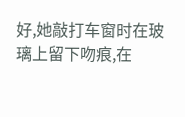好,她敲打车窗时在玻璃上留下吻痕,在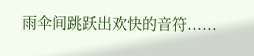雨伞间跳跃出欢快的音符......